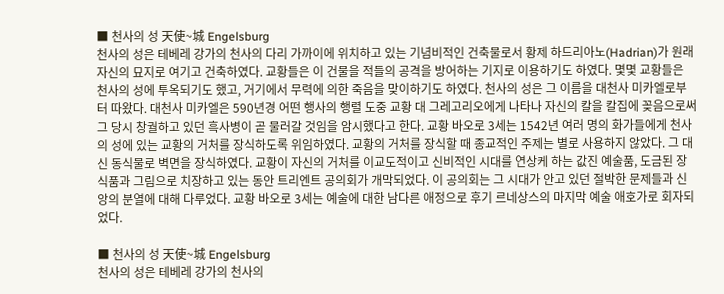■ 천사의 성 天使~城 Engelsburg
천사의 성은 테베레 강가의 천사의 다리 가까이에 위치하고 있는 기념비적인 건축물로서 황제 하드리아노(Hadrian)가 원래 자신의 묘지로 여기고 건축하였다. 교황들은 이 건물을 적들의 공격을 방어하는 기지로 이용하기도 하였다. 몇몇 교황들은 천사의 성에 투옥되기도 했고, 거기에서 무력에 의한 죽음을 맞이하기도 하였다. 천사의 성은 그 이름을 대천사 미카엘로부터 따왔다. 대천사 미카엘은 590년경 어떤 행사의 행렬 도중 교황 대 그레고리오에게 나타나 자신의 칼을 칼집에 꽂음으로써 그 당시 창궐하고 있던 흑사병이 곧 물러갈 것임을 암시했다고 한다. 교황 바오로 3세는 1542년 여러 명의 화가들에게 천사의 성에 있는 교황의 거처를 장식하도록 위임하였다. 교황의 거처를 장식할 때 종교적인 주제는 별로 사용하지 않았다. 그 대신 동식물로 벽면을 장식하였다. 교황이 자신의 거처를 이교도적이고 신비적인 시대를 연상케 하는 값진 예술품, 도금된 장식품과 그림으로 치장하고 있는 동안 트리엔트 공의회가 개막되었다. 이 공의회는 그 시대가 안고 있던 절박한 문제들과 신앙의 분열에 대해 다루었다. 교황 바오로 3세는 예술에 대한 남다른 애정으로 후기 르네상스의 마지막 예술 애호가로 회자되었다.

■ 천사의 성 天使~城 Engelsburg
천사의 성은 테베레 강가의 천사의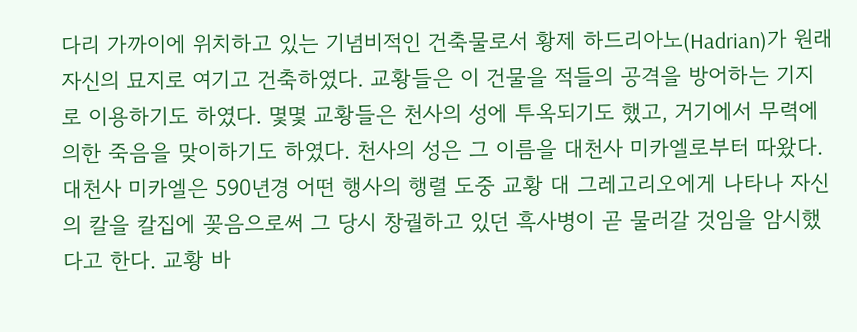다리 가까이에 위치하고 있는 기념비적인 건축물로서 황제 하드리아노(Hadrian)가 원래 자신의 묘지로 여기고 건축하였다. 교황들은 이 건물을 적들의 공격을 방어하는 기지로 이용하기도 하였다. 몇몇 교황들은 천사의 성에 투옥되기도 했고, 거기에서 무력에 의한 죽음을 맞이하기도 하였다. 천사의 성은 그 이름을 대천사 미카엘로부터 따왔다. 대천사 미카엘은 590년경 어떤 행사의 행렬 도중 교황 대 그레고리오에게 나타나 자신의 칼을 칼집에 꽂음으로써 그 당시 창궐하고 있던 흑사병이 곧 물러갈 것임을 암시했다고 한다. 교황 바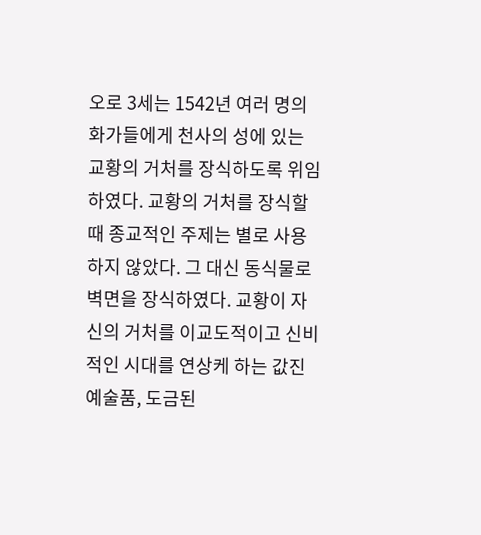오로 3세는 1542년 여러 명의 화가들에게 천사의 성에 있는 교황의 거처를 장식하도록 위임하였다. 교황의 거처를 장식할 때 종교적인 주제는 별로 사용하지 않았다. 그 대신 동식물로 벽면을 장식하였다. 교황이 자신의 거처를 이교도적이고 신비적인 시대를 연상케 하는 값진 예술품, 도금된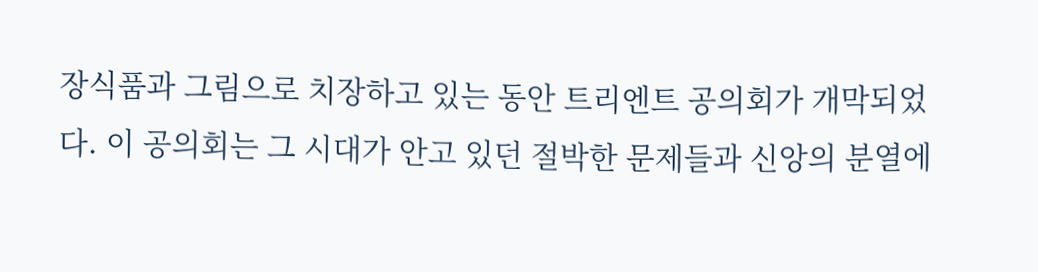장식품과 그림으로 치장하고 있는 동안 트리엔트 공의회가 개막되었다. 이 공의회는 그 시대가 안고 있던 절박한 문제들과 신앙의 분열에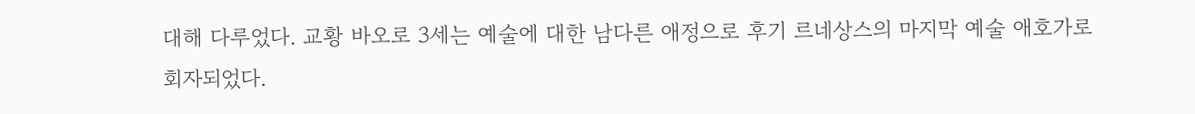대해 다루었다. 교황 바오로 3세는 예술에 대한 남다른 애정으로 후기 르네상스의 마지막 예술 애호가로 회자되었다.